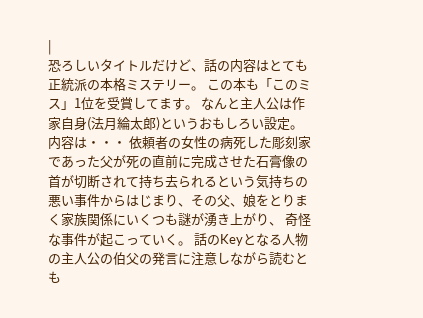|
恐ろしいタイトルだけど、話の内容はとても正統派の本格ミステリー。 この本も「このミス」1位を受賞してます。 なんと主人公は作家自身(法月綸太郎)というおもしろい設定。 内容は・・・ 依頼者の女性の病死した彫刻家であった父が死の直前に完成させた石膏像の首が切断されて持ち去られるという気持ちの悪い事件からはじまり、その父、娘をとりまく家族関係にいくつも謎が湧き上がり、 奇怪な事件が起こっていく。 話のKeyとなる人物の主人公の伯父の発言に注意しながら読むとも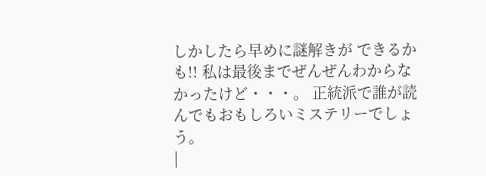しかしたら早めに謎解きが できるかも!! 私は最後までぜんぜんわからなかったけど・・・。 正統派で誰が読んでもおもしろいミステリーでしょう。
|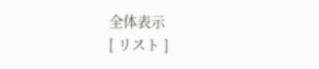全体表示
[ リスト ]